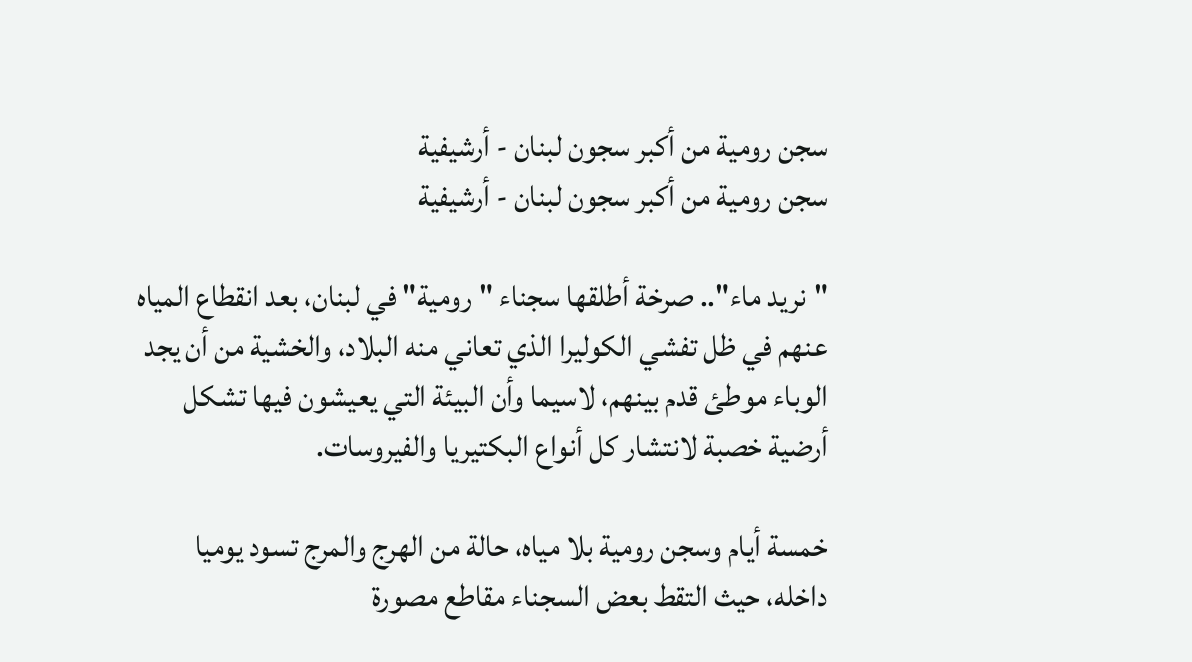سجن رومية من أكبر سجون لبنان - أرشيفية
سجن رومية من أكبر سجون لبنان - أرشيفية

"نريد ماء".. صرخة أطلقها سجناء "رومية" في لبنان، بعد انقطاع المياه عنهم في ظل تفشي الكوليرا الذي تعاني منه البلاد، والخشية من أن يجد الوباء موطئ قدم بينهم، لاسيما وأن البيئة التي يعيشون فيها تشكل أرضية خصبة لانتشار كل أنواع البكتيريا والفيروسات.

خمسة أيام وسجن رومية بلا مياه، حالة من الهرج والمرج تسود يوميا داخله، حيث التقط بعض السجناء مقاطع مصورة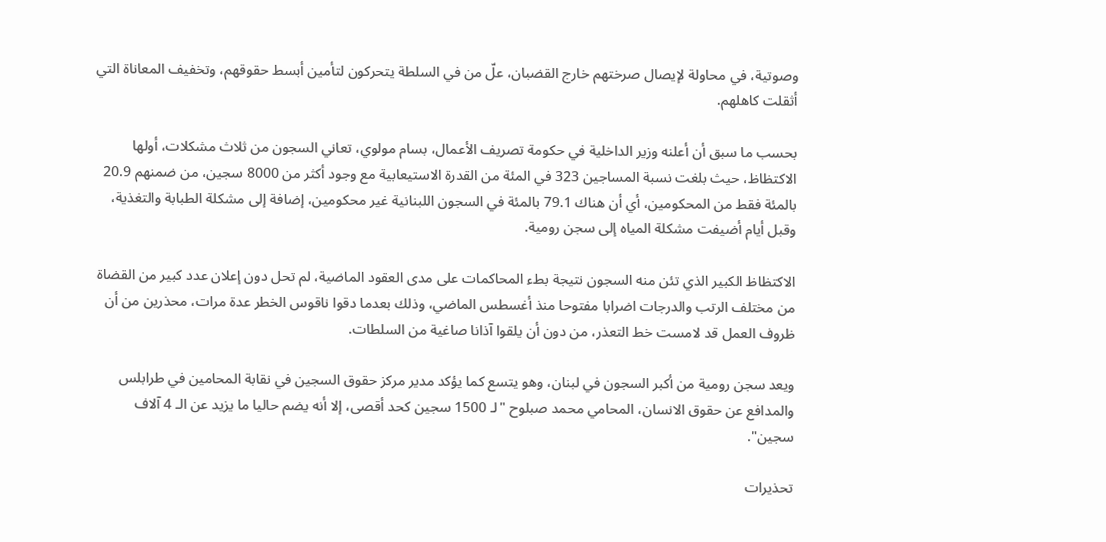وصوتية، في محاولة لإيصال صرختهم خارج القضبان، علّ من في السلطة يتحركون لتأمين أبسط حقوقهم، وتخفيف المعاناة التي أثقلت كاهلهم.

بحسب ما سبق أن أعلنه وزير الداخلية في حكومة تصريف الأعمال، بسام مولوي، تعاني السجون من ثلاث مشكلات، أولها الاكتظاظ، حيث بلغت نسبة المساجين 323 في المئة من القدرة الاستيعابية مع وجود أكثر من 8000 سجين، من ضمنهم 20.9 بالمئة فقط من المحكومين، أي أن هناك 79.1 بالمئة في السجون اللبنانية غير محكومين، إضافة إلى مشكلة الطبابة والتغذية، وقبل أيام أضيفت مشكلة المياه إلى سجن رومية.

الاكتظاظ الكبير الذي تئن منه السجون نتيجة بطء المحاكمات على مدى العقود الماضية، لم تحل دون إعلان عدد كبير من القضاة من مختلف الرتب والدرجات اضرابا مفتوحا منذ أغسطس الماضي، وذلك بعدما دقوا ناقوس الخطر عدة مرات، محذرين من أن ظروف العمل قد لامست خط التعذر، من دون أن يلقوا آذانا صاغية من السلطات.

ويعد سجن رومية من أكبر السجون في لبنان، وهو يتسع كما يؤكد مدير مركز حقوق السجين في نقابة المحامين في طرابلس والمدافع عن حقوق الانسان، المحامي محمد صبلوح "لـ 1500 سجين كحد أقصى، إلا أنه يضم حاليا ما يزيد عن الـ 4 آلاف سجين".

تحذيرات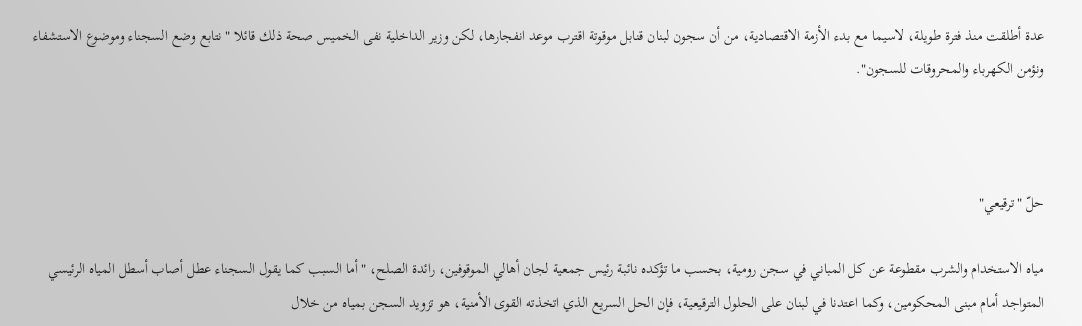عدة أطلقت منذ فترة طويلة، لاسيما مع بدء الأزمة الاقتصادية، من أن سجون لبنان قنابل موقوتة اقترب موعد انفجارها، لكن وزير الداخلية نفى الخميس صحة ذلك قائلا "نتابع وضع السجناء وموضوع الاستشفاء ونؤمن الكهرباء والمحروقات للسجون".



حلّ "ترقيعي"

مياه الاستخدام والشرب مقطوعة عن كل المباني في سجن رومية، بحسب ما تؤكده نائبة رئيس جمعية لجان أهالي الموقوفين، رائدة الصلح، "أما السبب كما يقول السجناء عطل أصاب أسطل المياه الرئيسي المتواجد أمام مبنى المحكومين، وكما اعتدنا في لبنان على الحلول الترقيعية، فإن الحل السريع الذي اتخذته القوى الأمنية، هو تزويد السجن بمياه من خلال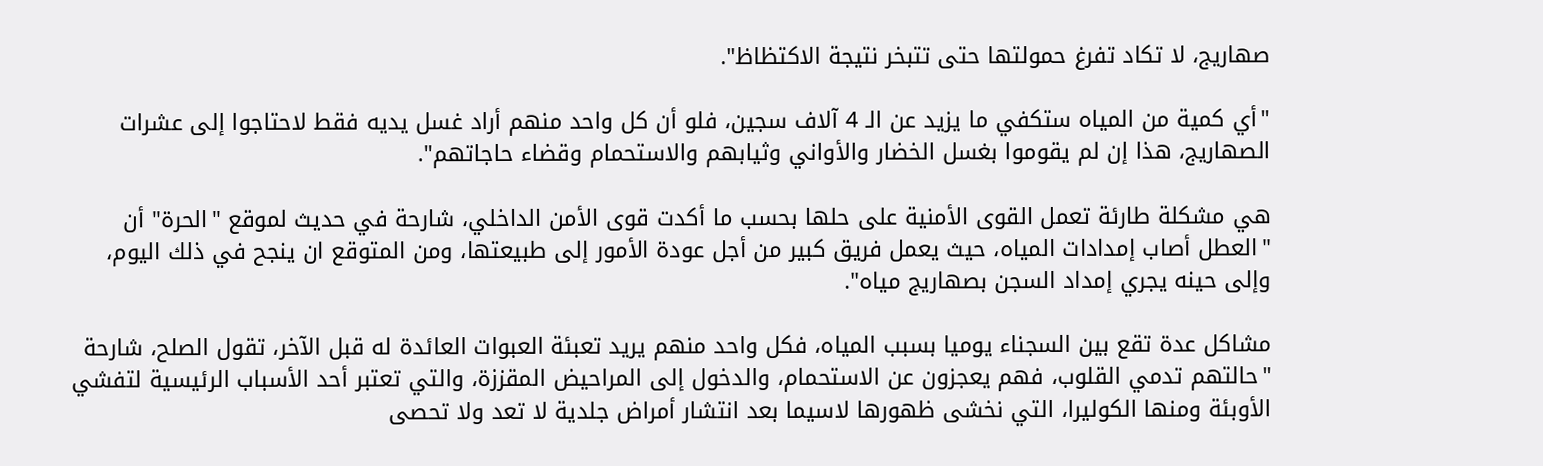صهاريج، لا تكاد تفرغ حمولتها حتى تتبخر نتيجة الاكتظاظ".

"أي كمية من المياه ستكفي ما يزيد عن الـ 4 آلاف سجين، فلو أن كل واحد منهم أراد غسل يديه فقط لاحتاجوا إلى عشرات الصهاريج، هذا إن لم يقوموا بغسل الخضار والأواني وثيابهم والاستحمام وقضاء حاجاتهم".

هي مشكلة طارئة تعمل القوى الأمنية على حلها بحسب ما أكدت قوى الأمن الداخلي، شارحة في حديث لموقع "الحرة" أن "العطل أصاب إمدادات المياه، حيث يعمل فريق كبير من أجل عودة الأمور إلى طبيعتها، ومن المتوقع ان ينجح في ذلك اليوم، وإلى حينه يجري إمداد السجن بصهاريج مياه".

مشاكل عدة تقع بين السجناء يوميا بسبب المياه، فكل واحد منهم يريد تعبئة العبوات العائدة له قبل الآخر، تقول الصلح، شارحة "حالتهم تدمي القلوب، فهم يعجزون عن الاستحمام، والدخول إلى المراحيض المقززة، والتي تعتبر أحد الأسباب الرئيسية لتفشي الأوبئة ومنها الكوليرا، التي نخشى ظهورها لاسيما بعد انتشار أمراض جلدية لا تعد ولا تحصى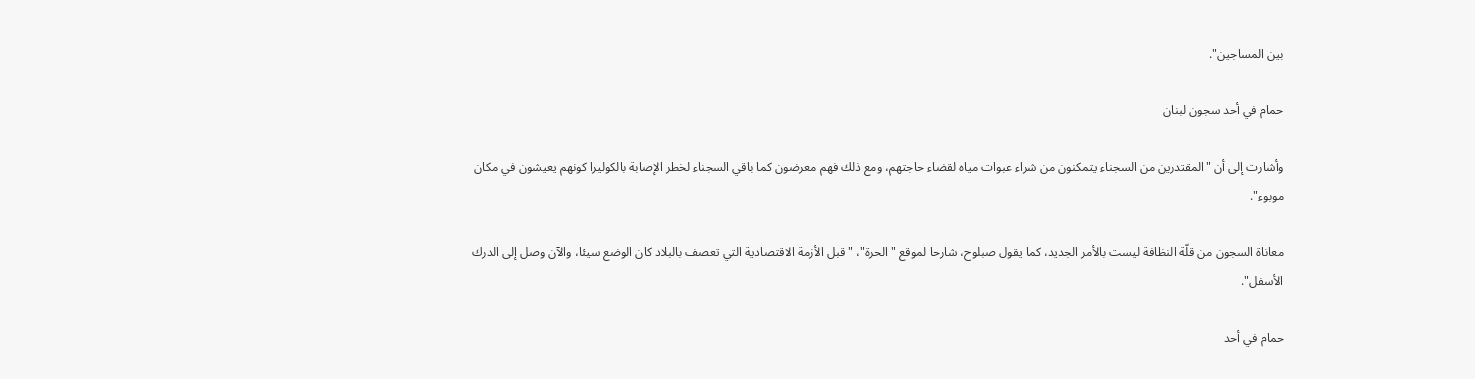بين المساجين".

حمام في أحد سجون لبنان

وأشارت إلى أن "المقتدرين من السجناء يتمكنون من شراء عبوات مياه لقضاء حاجتهم، ومع ذلك فهم معرضون كما باقي السجناء لخطر الإصابة بالكوليرا كونهم يعيشون في مكان موبوء".

معاناة السجون من قلّة النظافة ليست بالأمر الجديد، كما يقول صبلوح، شارحا لموقع "الحرة"، "قبل الأزمة الاقتصادية التي تعصف بالبلاد كان الوضع سيئا، والآن وصل إلى الدرك الأسفل".

حمام في أحد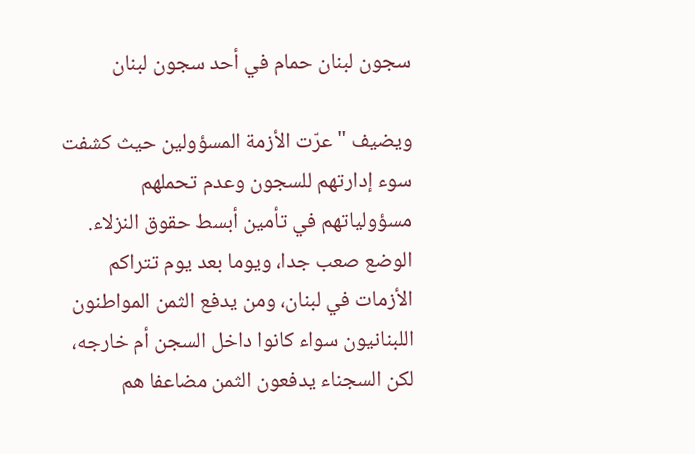سجون لبنان حمام في أحد سجون لبنان

ويضيف "عرّت الأزمة المسؤولين حيث كشفت سوء إدارتهم للسجون وعدم تحملهم مسؤولياتهم في تأمين أبسط حقوق النزلاء. الوضع صعب جدا، ويوما بعد يوم تتراكم الأزمات في لبنان، ومن يدفع الثمن المواطنون اللبنانيون سواء كانوا داخل السجن أم خارجه، لكن السجناء يدفعون الثمن مضاعفا هم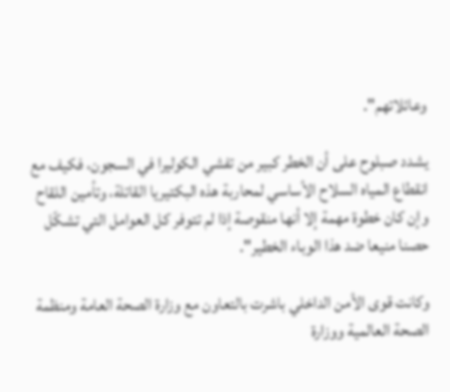وعائلاتهم".

يشدد صبلوح على أن الخطر كبير من تفشي الكوليرا في السجون، فكيف مع انقطاع المياه السلاح الأساسي لمحاربة هذه البكتيريا القاتلة، وتأمين اللقاح وإن كان خطوة مهمة إلا أنها منقوصة إذا لم تتوفر كل العوامل التي تشكّل حصنا منيعا ضد هذا الوباء الخطير".

وكانت قوى الأمن الداخلي باشرت بالتعاون مع وزارة الصحة العامة ومنظمة الصحة العالمية ووزارة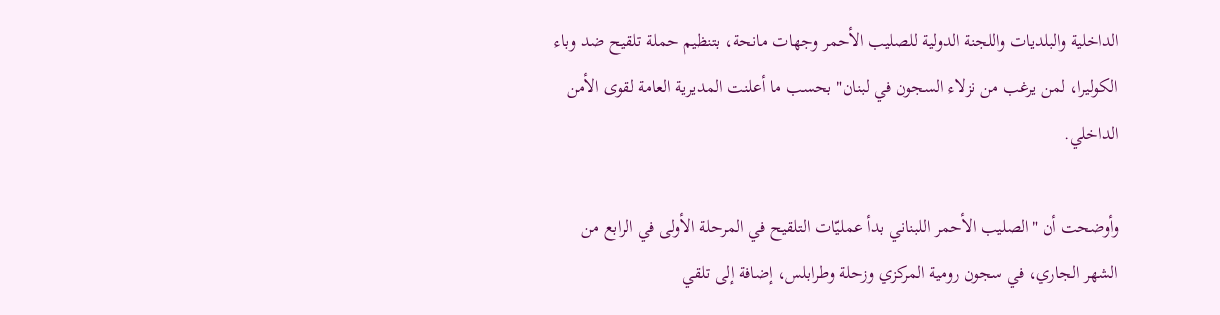الداخلية والبلديات واللجنة الدولية للصليب الأحمر وجهات مانحة، بتنظيم حملة تلقيح ضد وباء الكوليرا، لمن يرغب من نزلاء السجون في لبنان" بحسب ما أعلنت المديرية العامة لقوى الأمن الداخلي.

وأوضحت أن "الصليب الأحمر اللبناني بدأ عمليّات التلقيح في المرحلة الأولى في الرابع من الشهر الجاري، في سجون رومية المركزي وزحلة وطرابلس، إضافة إلى تلقي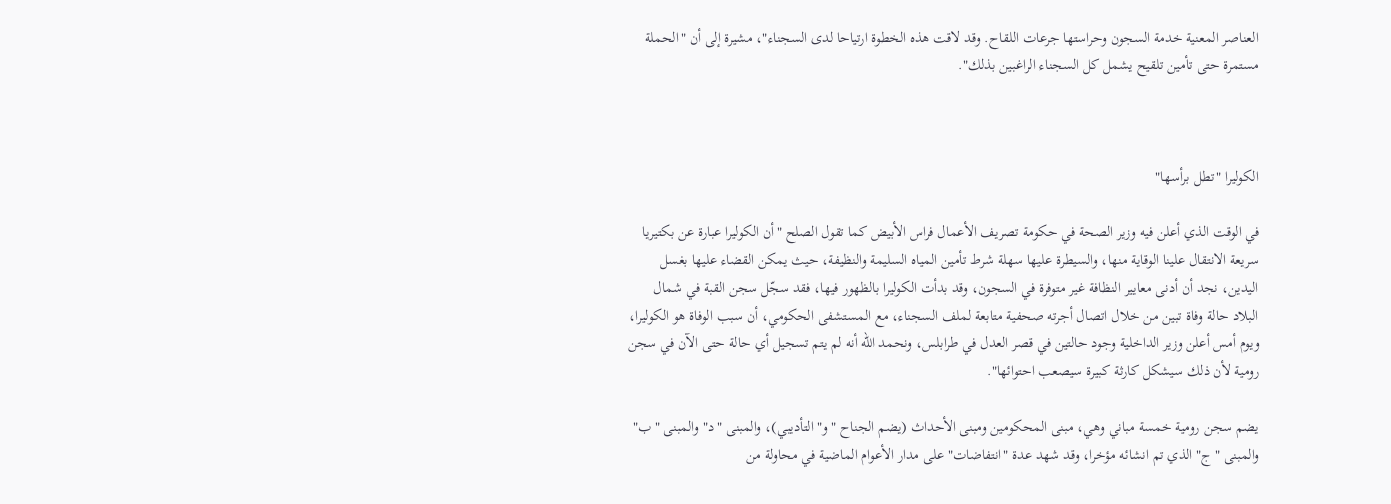العناصر المعنية خدمة السجون وحراستها جرعات اللقاح. وقد لاقت هذه الخطوة ارتياحا لدى السجناء"، مشيرة إلى أن "الحملة مستمرة حتى تأمين تلقيح يشمل كل السجناء الراغبين بذلك".



الكوليرا "تطل برأسها"

في الوقت الذي أعلن فيه وزير الصحة في حكومة تصريف الأعمال فراس الأبيض كما تقول الصلح "أن الكوليرا عبارة عن بكتيريا سريعة الانتقال علينا الوقاية منها، والسيطرة عليها سهلة شرط تأمين المياه السليمة والنظيفة، حيث يمكن القضاء عليها بغسل اليدين، نجد أن أدنى معايير النظافة غير متوفرة في السجون، وقد بدأت الكوليرا بالظهور فيها، فقد سجّل سجن القبة في شمال البلاد حالة وفاة تبين من خلال اتصال أجرته صحفية متابعة لملف السجناء، مع المستشفى الحكومي، أن سبب الوفاة هو الكوليرا، ويوم أمس أعلن وزير الداخلية وجود حالتين في قصر العدل في طرابلس، ونحمد الله أنه لم يتم تسجيل أي حالة حتى الآن في سجن رومية لأن ذلك سيشكل كارثة كبيرة سيصعب احتوائها".

يضم سجن رومية خمسة مباني وهي، مبنى المحكومين ومبنى الأحداث (يضم الجناح "و" التأديبي)، والمبنى "د" والمبنى "ب" والمبنى "ج" الذي تم انشائه مؤخرا، وقد شهد عدة "انتفاضات" على مدار الأعوام الماضية في محاولة من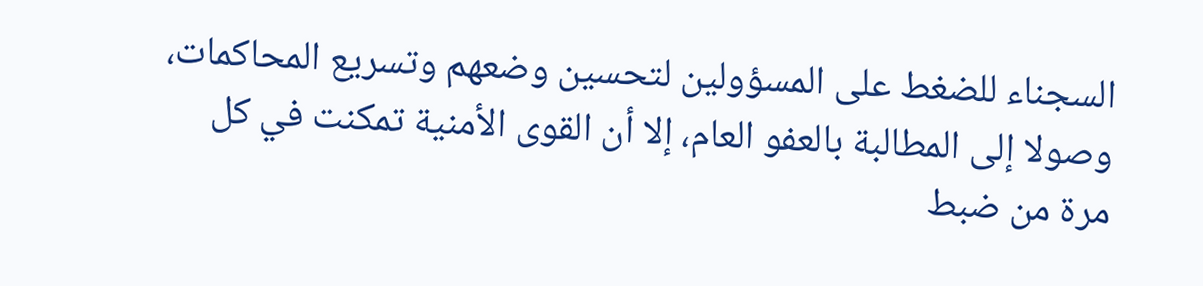السجناء للضغط على المسؤولين لتحسين وضعهم وتسريع المحاكمات، وصولا إلى المطالبة بالعفو العام، إلا أن القوى الأمنية تمكنت في كل مرة من ضبط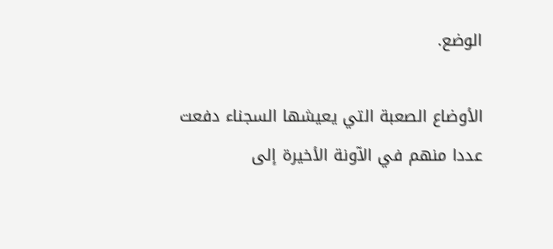الوضع.

الأوضاع الصعبة التي يعيشها السجناء دفعت عددا منهم في الآونة الأخيرة إلى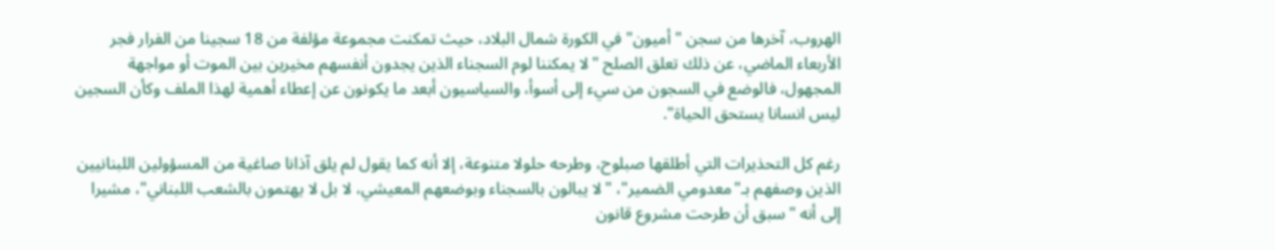الهروب، آخرها من سجن "أميون" في الكورة شمال البلاد، حيث تمكنت مجموعة مؤلفة من 18 سجينا من الفرار فجر الأربعاء الماضي، عن ذلك تعلق الصلح "لا يمكننا لوم السجناء الذين يجدون أنفسهم مخيرين بين الموت أو مواجهة المجهول، فالوضع في السجون من سيء إلى أسوأ، والسياسيون أبعد ما يكونون عن إعطاء أهمية لهذا الملف وكأن السجين ليس انسانا يستحق الحياة".

رغم كل التحذيرات التي أطلقها صبلوح، وطرحه حلولا متنوعة، إلا أنه كما يقول لم يلق آذانا صاغية من المسؤولين اللبنانيين الذين وصفهم بـ"معدومي الضمير"، "لا يبالون بالسجناء وبوضعهم المعيشي، لا بل لا يهتمون بالشعب اللبناني"، مشيرا إلى أنه "سبق أن طرحت مشروع قانون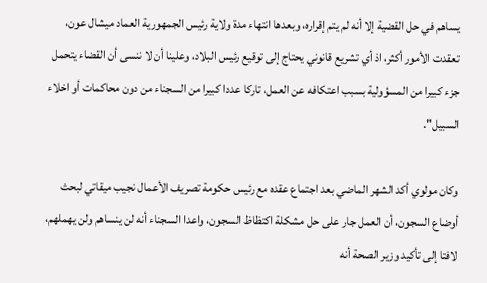يساهم في حل القضية إلا أنه لم يتم إقراره، وبعدها انتهاء مدة ولاية رئيس الجمهورية العماد ميشال عون، تعقدت الأمور أكثر، اذ أي تشريع قانوني يحتاج إلى توقيع رئيس البلاد، وعلينا أن لا ننسى أن القضاء يتحمل جزء كبيرا من المسؤولية بسبب اعتكافه عن العمل، تاركا عددا كبيرا من السجناء من دون محاكمات أو اخلاء السبيل".

وكان مولوي أكد الشهر الماضي بعد اجتماع عقده مع رئيس حكومة تصريف الأعمال نجيب ميقاتي لبحث أوضاع السجون، أن العمل جار على حل مشكلة اكتظاظ السجون، واعدا السجناء أنه لن ينساهم ولن يهملهم، لافتا إلى تأكيد وزير الصحة أنه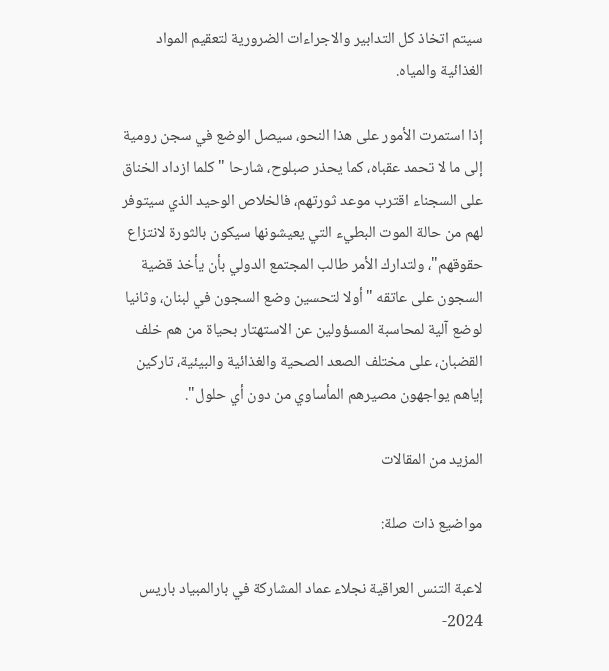سيتم اتخاذ كل التدابير والاجراءات الضرورية لتعقيم المواد الغذائية والمياه.

إذا استمرت الأمور على هذا النحو، سيصل الوضع في سجن رومية إلى ما لا تحمد عقباه، كما يحذر صبلوح، شارحا "كلما ازداد الخناق على السجناء اقترب موعد ثورتهم، فالخلاص الوحيد الذي سيتوفر لهم من حالة الموت البطيء التي يعيشونها سيكون بالثورة لانتزاع حقوقهم"، ولتدارك الأمر طالب المجتمع الدولي بأن يأخذ قضية السجون على عاتقه "أولا لتحسين وضع السجون في لبنان، وثانيا لوضع آلية لمحاسبة المسؤولين عن الاستهتار بحياة من هم خلف القضبان، على مختلف الصعد الصحية والغذائية والبيئية، تاركين إياهم يواجهون مصيرهم المأساوي من دون أي حلول".

المزيد من المقالات

مواضيع ذات صلة:

لاعبة التنس العراقية نجلاء عماد المشاركة في بارالمبياد باريس 2024-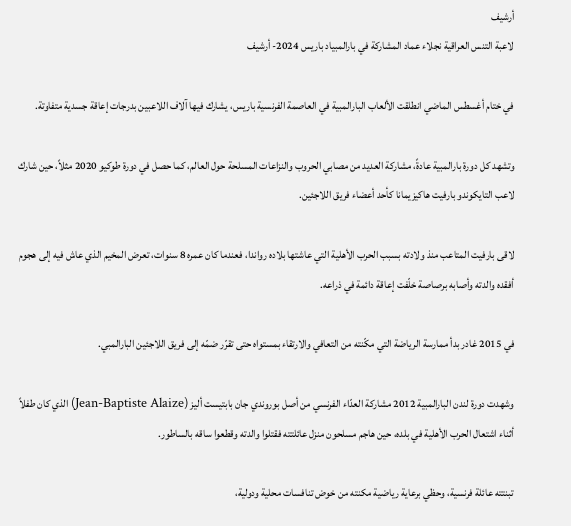أرشيف
لاعبة التنس العراقية نجلاء عماد المشاركة في بارالمبياد باريس 2024- أرشيف

في ختام أغسطس الماضي انطلقت الألعاب البارالمبية في العاصمة الفرنسية باريس، يشارك فيها آلاف اللاعبين بدرجات إعاقة جسدية متفاوتة.

وتشهد كل دورة بارالمبية عادةً، مشاركة العديد من مصابي الحروب والنزاعات المسلحة حول العالم، كما حصل في دورة طوكيو 2020 مثلاً، حين شارك لاعب التايكوندو بارفيت هاكيزيمانا كأحد أعضاء فريق اللاجئين.

لاقى بارفيت المتاعب منذ ولادته بسبب الحرب الأهلية التي عاشتها بلاده رواندا، فعندما كان عمره 8 سنوات، تعرض المخيم الذي عاش فيه إلى هجوم أفقده والدته وأصابه برصاصة خلّفت إعاقة دائمة في ذراعه.

في 2015 غادر بدأ ممارسة الرياضة التي مكّنته من التعافي والارتقاء بمستواه حتى تقرّر ضمّه إلى فريق اللاجئين البارالمبي.

وشهدت دورة لندن البارالمبية 2012 مشاركة العدّاء الفرنسي من أصل بوروندي جان بابتيست أليز (Jean-Baptiste Alaize) الذي كان طفلاً أثناء اشتعال الحرب الأهلية في بلده، حين هاجم مسلحون منزل عائلتته فقتلوا والدته وقطعوا ساقه بالساطور.

تبنتته عائلة فرنسية، وحظي برعاية رياضية مكنته من خوض تنافسات محلية ودولية،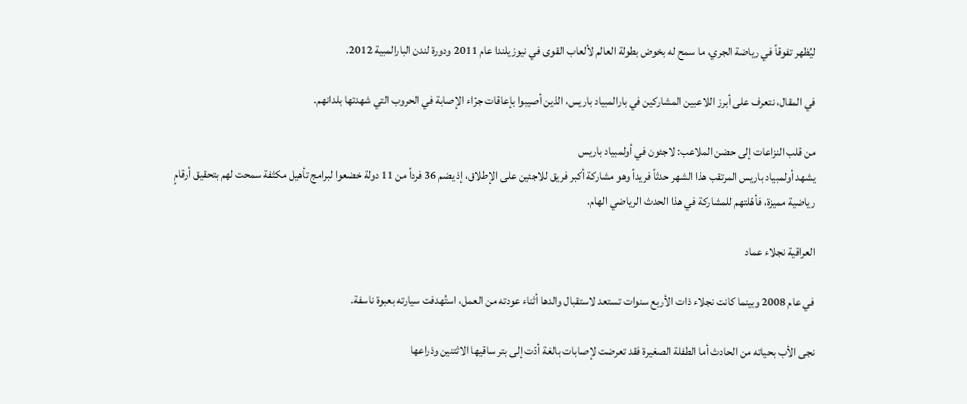ليُظهر تفوقاً في رياضة الجري، ما سمح له بخوض بطولة العالم لألعاب القوى في نيوزيلندا عام 2011 ودورة لندن البارالمبية 2012.

في المقال، نتعرف على أبرز اللاعبين المشاركين في بارالمبياد باريس، الذين أصيبوا بإعاقات جرّاء الإصابة في الحروب التي شهدتها بلدانهم.

من قلب النزاعات إلى حضن الملاعب: لاجئون في أولمبياد باريس
يشهد أولمبياد باريس المرتقب هذا الشهر حدثاً فريداً وهو مشاركة أكبر فريق للاجئين على الإطلاق، إذ يضم 36 فرداً من 11 دولة خضعوا لبرامج تأهيل مكثفة سمحت لهم بتحقيق أرقامٍ رياضية مميزة، فأهّلتهم للمشاركة في هذا الحدث الرياضي الهام.

العراقية نجلاء عماد

في عام 2008 وبينما كانت نجلاء ذات الأربع سنوات تستعد لاستقبال والدها أثناء عودته من العمل، استُهدفت سيارته بعبوة ناسفة.

نجى الأب بحياته من الحادث أما الطفلة الصغيرة فقد تعرضت لإصابات بالغة أدّت إلى بتر ساقيها الاثتنين وذراعها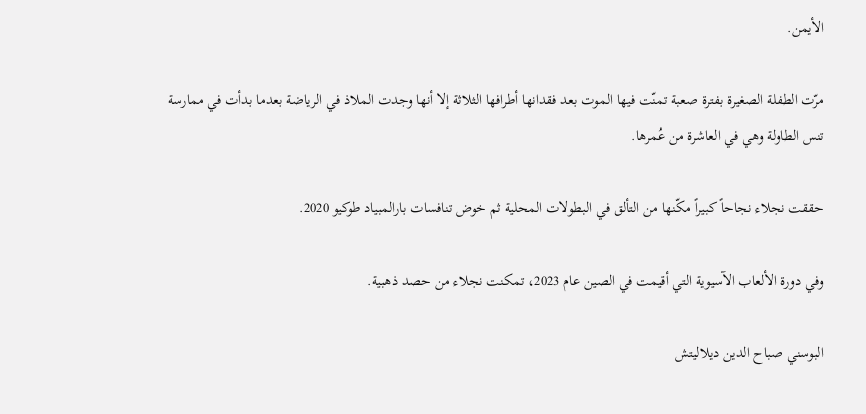الأيمن.

مرّت الطفلة الصغيرة بفترة صعبة تمنّت فيها الموت بعد فقدانها أطرافها الثلاثة إلا أنها وجدت الملاذ في الرياضة بعدما بدأت في ممارسة تنس الطاولة وهي في العاشرة من عُمرها.

حققت نجلاء نجاحاً كبيراً مكّنها من التألق في البطولات المحلية ثم خوض تنافسات بارالمبياد طوكيو 2020.

وفي دورة الألعاب الآسيوية التي أقيمت في الصين عام 2023، تمكنت نجلاء من حصد ذهبية.

البوسني صباح الدين ديلاليتش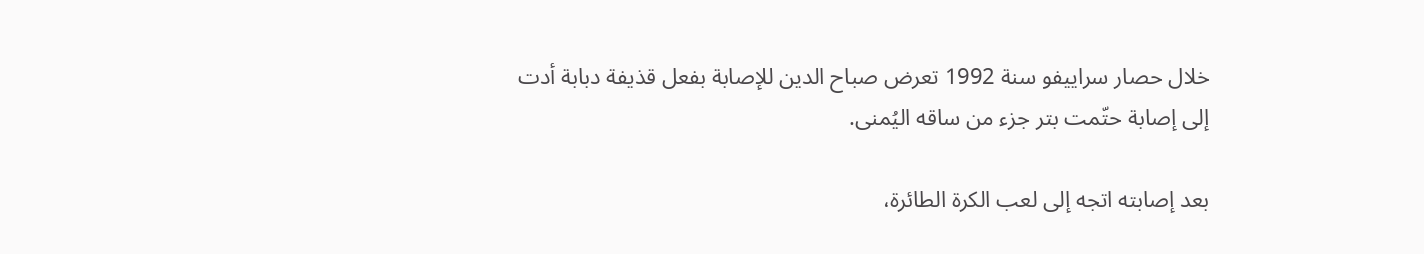خلال حصار سراييفو سنة 1992 تعرض صباح الدين للإصابة بفعل قذيفة دبابة أدت إلى إصابة حتّمت بتر جزء من ساقه اليُمنى.

بعد إصابته اتجه إلى لعب الكرة الطائرة،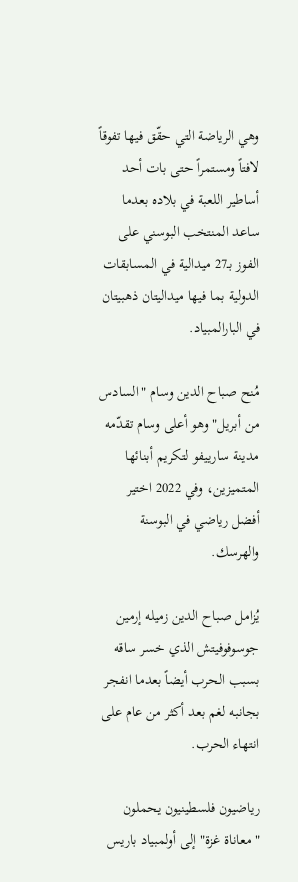وهي الرياضة التي حقّق فيها تفوقاً لافتاً ومستمراً حتى بات أحد أساطير اللعبة في بلاده بعدما ساعد المنتخب البوسني على الفوز بـ27 ميدالية في المسابقات الدولية بما فيها ميداليتان ذهبيتان في البارالمبياد.

مُنح صباح الدين وسام "السادس من أبريل" وهو أعلى وسام تقدّمه مدينة سارييفو لتكريم أبنائها المتميزين، وفي 2022 اختير أفضل رياضي في البوسنة والهرسك.

يُزامل صباح الدين زميله إرمين جوسوفوفيتش الذي خسر ساقه بسبب الحرب أيضاً بعدما انفجر بجانبه لغم بعد أكثر من عام على انتهاء الحرب.

رياضيون فلسطينيون يحملون "معاناة غزة" إلى أولمبياد باريس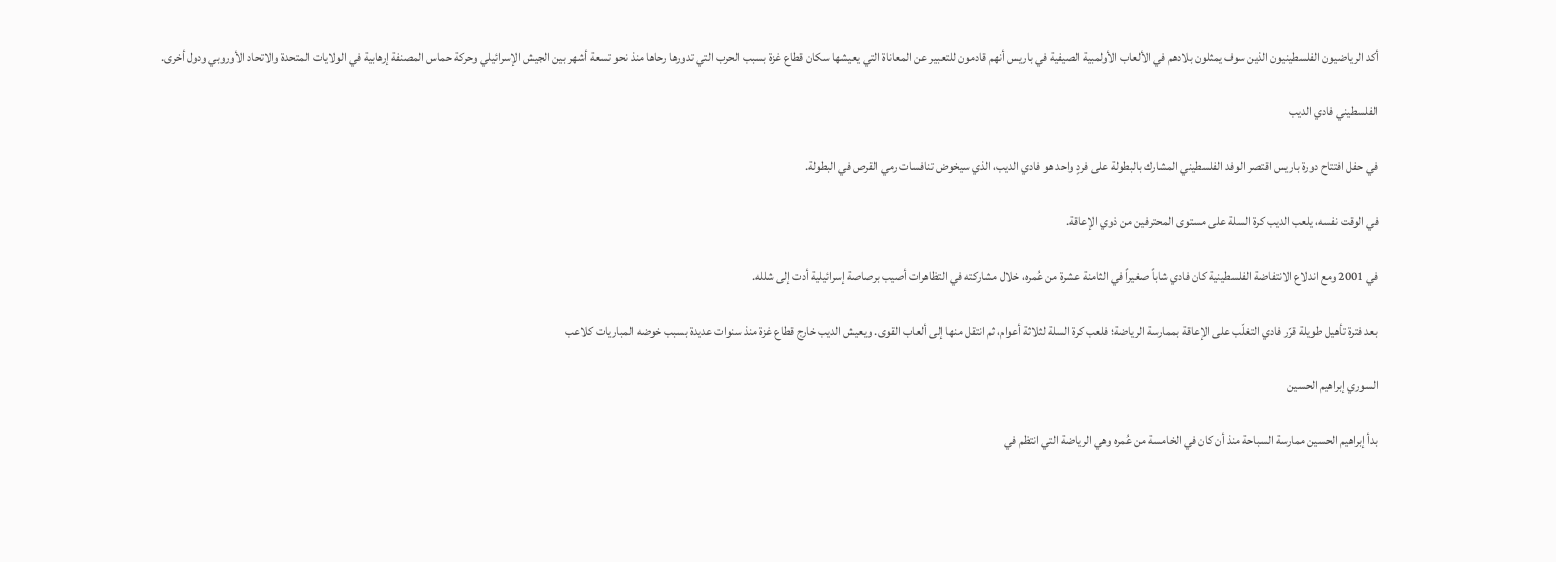أكد الرياضيون الفلسطينيون الذين سوف يمثلون بلادهم في الألعاب الأولمبية الصيفية في باريس أنهم قادمون للتعبير عن المعاناة التي يعيشها سكان قطاع غزة بسبب الحرب التي تدورها رحاها منذ نحو تسعة أشهر بين الجيش الإسرائيلي وحركة حماس المصنفة إرهابية في الولايات المتحدة والاتحاد الأوروبي ودول أخرى.

الفلسطيني فادي الديب

في حفل افتتاح دورة باريس اقتصر الوفد الفلسطيني المشارك بالبطولة على فردٍ واحد هو فادي الديب، الذي سيخوض تنافسات رمي القرص في البطولة.

في الوقت نفسه، يلعب الديب كرة السلة على مستوى المحترفين من ذوي الإعاقة.

في 2001 ومع اندلاع الانتفاضة الفلسطينية كان فادي شاباً صغيراً في الثامنة عشرة من عُمره، خلال مشاركته في التظاهرات أصيب برصاصة إسرائيلية أدت إلى شلله.

بعد فترة تأهيل طويلة قرّر فادي التغلّب على الإعاقة بممارسة الرياضة؛ فلعب كرة السلة لثلاثة أعوام، ثم انتقل منها إلى ألعاب القوى. ويعيش الديب خارج قطاع غزة منذ سنوات عديدة بسبب خوضه المباريات كلاعب

السوري إبراهيم الحسين

بدأ إبراهيم الحسين ممارسة السباحة منذ أن كان في الخامسة من عُمره وهي الرياضة التي انتظم في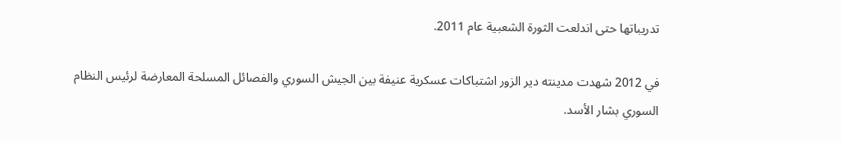تدريباتها حتى اندلعت الثورة الشعبية عام 2011.

في 2012 شهدت مدينته دير الزور اشتباكات عسكرية عنيفة بين الجيش السوري والفصائل المسلحة المعارضة لرئيس النظام السوري بشار الأسد.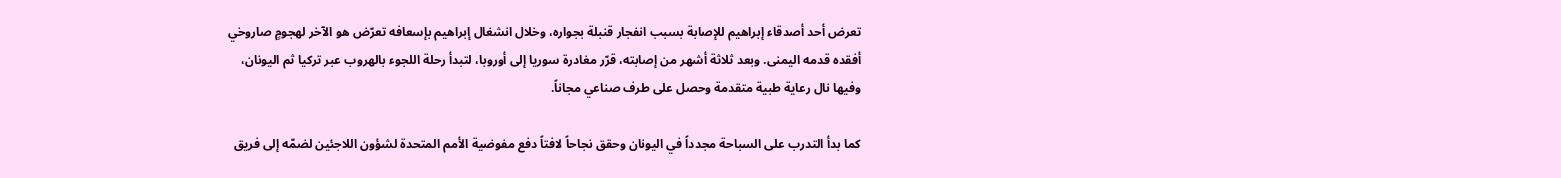تعرض أحد أصدقاء إبراهيم للإصابة بسبب انفجار قنبلة بجواره، وخلال انشغال إبراهيم بإسعافه تعرّض هو الآخر لهجومٍ صاروخي أفقده قدمه اليمنى. وبعد ثلاثة أشهر من إصابته، قرّر مغادرة سوريا إلى أوروبا، لتبدأ رحلة اللجوء بالهروب عبر تركيا ثم اليونان، وفيها نال رعاية طبية متقدمة وحصل على طرف صناعي مجاناً.

كما بدأ التدرب على السباحة مجدداً في اليونان وحقق نجاحاً لافتاً دفع مفوضية الأمم المتحدة لشؤون اللاجئين لضمّه إلى فريق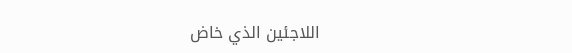اللاجئين الذي خاض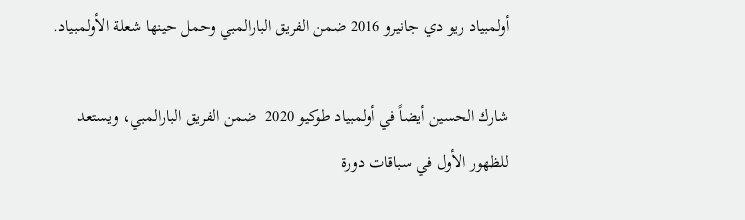أولمبياد ريو دي جانيرو 2016 ضمن الفريق البارالمبي وحمل حينها شعلة الأولمبياد.

شارك الحسين أيضاً في أولمبياد طوكيو 2020  ضمن الفريق البارالمبي، ويستعد للظهور الأول في سباقات دورة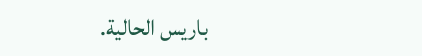باريس الحالية.